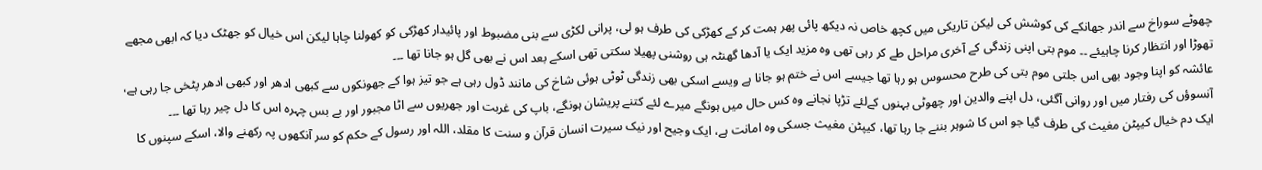چھوٹے سوراخ سے اندر جھانکے کی کوشش کی لیکن تاریکی میں کچھ خاص نہ دیکھ پائی پھر ہمت کر کے کھڑکی کی طرف ہو لی، پرانی لکڑی سے بنی مضبوط اور پائیدار کھڑکی کو کھولنا چاہا لیکن اس خیال کو جھٹک دیا کہ ابھی مجھے تھوڑا اور انتظار کرنا چاہیئے ۔۔ موم بتی اپنی زندگی کے آخری مراحل طے کر رہی تھی وہ مزید ایک یا آدھا گھنٹہ ہی روشنی پھیلا سکتی تھی اسکے بعد اس نے بھی گل ہو جانا تھا ۔۔۔
عائشہ کو اپنا وجود بھی اس جلتی موم بتی کی طرح محسوس ہو رہا تھا جیسے اس نے ختم ہو جانا ہے ویسے اسکی بھی زندگی ٹوٹی ہوئی شاخ کی مانند ڈول رہی ہے جو تیز ہوا کے جھونکوں سے کبھی ادھر اور کبھی ادھر پٹخی جا رہی ہے، آنسوؤں کی رفتار میں اور روانی آگئی، دل اپنے والدین اور چھوٹی بہنوں کےلئے تڑپا نجانے وہ کس حال میں ہونگے میرے لئے کتنے پریشان ہونگے، باپ کی غربت اور جھریوں سے اٹا مجبور اور بے بس چہرہ اس کا دل چیر رہا تھا ۔۔۔
ایک دم خیال کیپٹن مغیث کی طرف گیا جو اس کا شوہر بننے جا رہا تھا، کیپٹن مغیث جسکی وہ امانت ہے، ایک وجیح اور نیک سیرت انسان قرآن و سنت کا مقلد، اللہ اور رسول کے حکم کو سر آنکھوں پہ رکھنے والا، اسکے سپنوں کا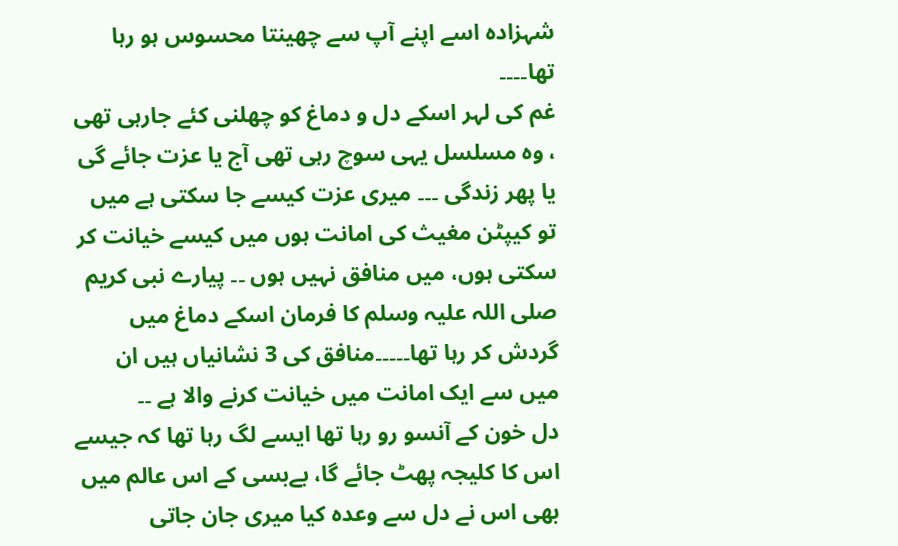شہزادہ اسے اپنے آپ سے چھینتا محسوس ہو رہا تھا۔۔۔۔
غم کی لہر اسکے دل و دماغ کو چھلنی کئے جارہی تھی ، وہ مسلسل یہی سوچ رہی تھی آج یا عزت جائے گی یا پھر زندگی ۔۔۔ میری عزت کیسے جا سکتی ہے میں تو کیپٹن مغیث کی امانت ہوں میں کیسے خیانت کر سکتی ہوں، میں منافق نہیں ہوں ۔۔ پیارے نبی کریم صلی اللہ علیہ وسلم کا فرمان اسکے دماغ میں گردش کر رہا تھا۔۔۔۔۔منافق کی 3 نشانیاں ہیں ان میں سے ایک امانت میں خیانت کرنے والا ہے ۔۔
دل خون کے آنسو رو رہا تھا ایسے لگ رہا تھا کہ جیسے اس کا کلیجہ پھٹ جائے گا، بےبسی کے اس عالم میں بھی اس نے دل سے وعدہ کیا میری جان جاتی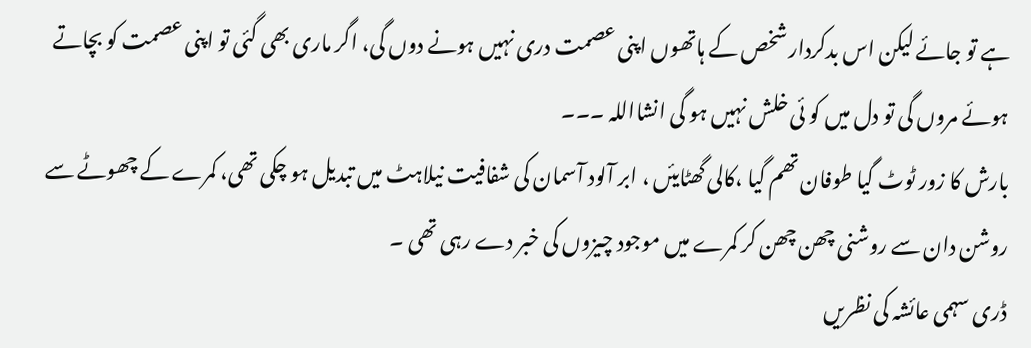ہے تو جائے لیکن اس بدکردار شخص کے ہاتھوں اپنی عصمت دری نہیں ہونے دوں گی، اگر ماری بھی گئی تو اپنی عصمت کو بچاتے ہوئے مروں گی تو دل میں کو ئی خلش نہیں ہو گی انشااللہ ۔۔۔
بارش کا زور ٹوٹ گیا طوفان تھم گیا ،کالی گھٹایئں ، ابر آلود آسمان کی شفافیت نیلاہٹ میں تبدیل ہو چکی تھی، کمرے کے چھوٹے سے روشن دان سے روشنی چھن چھن کر کمرے میں موجود چیزوں کی خبر دے رہی تھی ۔
ڈری سہمی عائشہ کی نظریں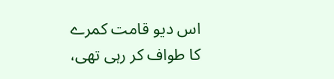اس دیو قامت کمرے کا طواف کر رہی تھی،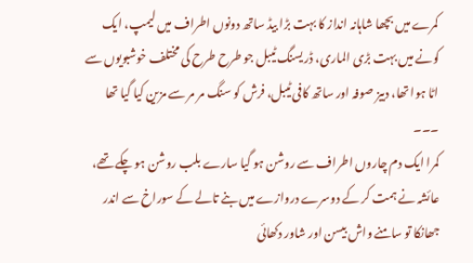کمرے میں بچھا شاہانہ انداز کا بہت بڑا بیڈ ساتھ دونوں اطراف میں لیمپ، ایک کونے میں بہت بڑی الماری، ڈریسنگ ٹیبل جو طرح طرح کی مختلف خوشبویوں سے اٹا ہوا تھا، دبیز صوفہ اور ساتھ کافی ٹیبل، فرش کو سنگ مر مر سے مزین کیا گیا تھا ۔۔۔
کمرا ایک دم چاروں اطراف سے روشن ہو گیا سارے بلب روشن ہو چکے تھے، عائشہ نے ہمت کر کے دوسرے دروازے میں بنے تالے کے سوراخ سے اندر جھانکا تو سامنے واش بیسن اور شاور دکھائی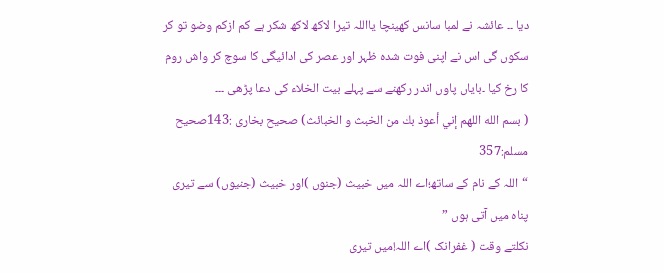دیا ۔۔ عائشہ نے لمبا سانس کھینچا یااللہ تیرا لاکھ لاکھ شکر ہے کم ازکم وضو تو کر سکوں گی اس نے اپنی فوت شدہ ظہر اور عصر کی ادائیگی کا سوچ کر واش روم کا رخ کیا ۔بایاں پاوں اندر رکھنے سے پہلے بیت الخلاء کی دعا پڑھی ۔۔۔
( بسم الله اللهم إني أعوذ بك من الخبث و الخبائث) صحیح بخاری :143صحیح مسلم:357
“اللہ کے نام کے ساتھ؛اے اللہ میں خبیث (جنوں )اور خبیث (جنیوں) سے تیری پناہ میں آتی ہوں ”
نکلتے وقت ( غفرانک )اے اللہ!میں تیری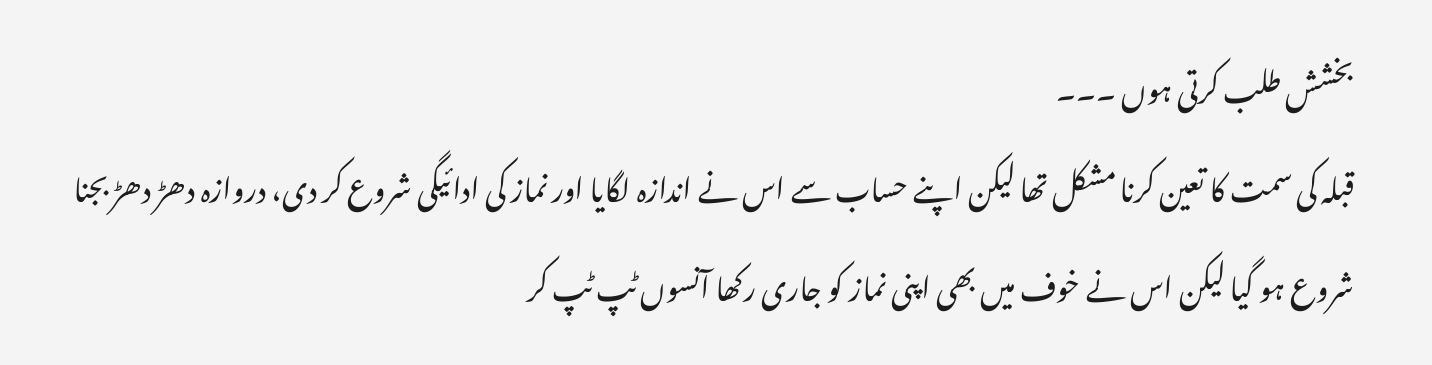بخشش طلب کرتی ہوں ۔۔۔
قبلہ کی سمت کا تعین کرنا مشکل تھا لیکن اپنے حساب سے اس نے اندازہ لگایا اور نماز کی ادائیگی شروع کر دی، دروازہ دھڑ دھڑ بجنا شروع ہو گیا لیکن اس نے خوف میں بھی اپنی نماز کو جاری رکھا آنسوں ٹپ ٹپ کر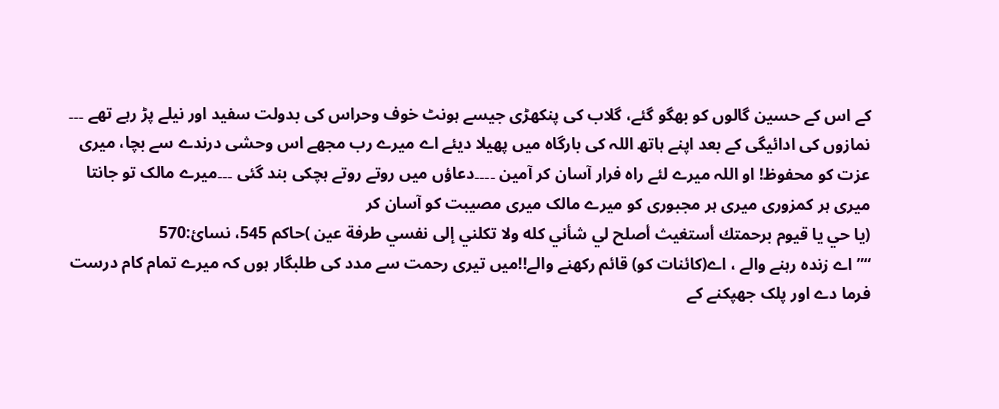کے اس کے حسین گالوں کو بھگو گئے، گلاب کی پنکھڑی جیسے ہونٹ خوف وحراس کی بدولت سفید اور نیلے پڑ رہے تھے ۔۔۔
نمازوں کی ادائیگی کے بعد اپنے ہاتھ اللہ کی بارگاہ میں پھیلا دیئے اے میرے رب مجھے اس وحشی درندے سے بچا، میری عزت کو محفوظ! او اللہ میرے لئے راہ فرار آسان کر آمین ۔۔۔۔دعاؤں میں روتے روتے ہچکی بند گئی ۔۔۔میرے مالک تو جانتا میری ہر کمزوری میری ہر مجبوری کو میرے مالک میری مصیبت کو آسان کر
(يا حي يا قيوم برحمتك أستغيث أصلح لي شأني كله ولا تكلني إلى نفسي طرفة عين )حاکم 545، نسائ:570
“”اے زندہ رہنے والے ، اے(کائنات کو) قائم رکھنے والے!!میں تیری رحمت سے مدد کی طلبگار ہوں کہ میرے تمام کام درست فرما دے اور پلک جھپکنے کے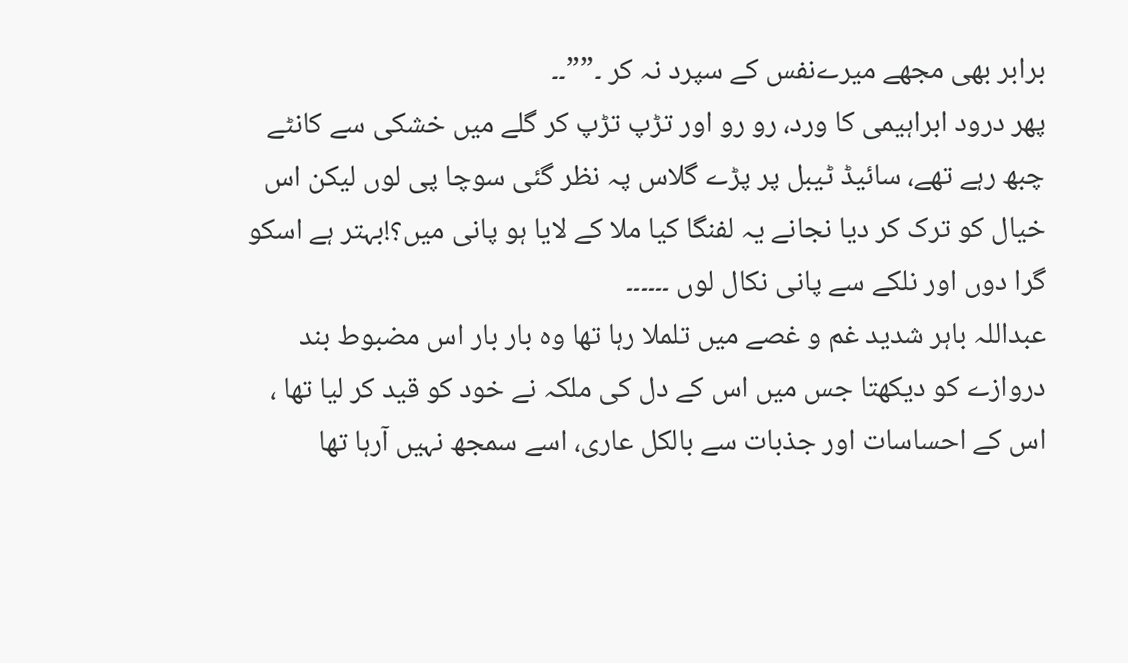برابر بھی مجھے میرےنفس کے سپرد نہ کر ۔””۔۔
پھر درود ابراہیمی کا ورد، رو رو اور تڑپ تڑپ کر گلے میں خشکی سے کانٹے چبھ رہے تھے، سائیڈ ٹیبل پر پڑے گلاس پہ نظر گئی سوچا پی لوں لیکن اس خیال کو ترک کر دیا نجانے یہ لفنگا کیا ملا کے لایا ہو پانی میں؟!بہتر ہے اسکو گرا دوں اور نلکے سے پانی نکال لوں ۔۔۔۔۔۔
عبداللہ باہر شدید غم و غصے میں تلملا رہا تھا وہ بار بار اس مضبوط بند دروازے کو دیکھتا جس میں اس کے دل کی ملکہ نے خود کو قید کر لیا تھا ، اس کے احساسات اور جذبات سے بالکل عاری، اسے سمجھ نہیں آرہا تھا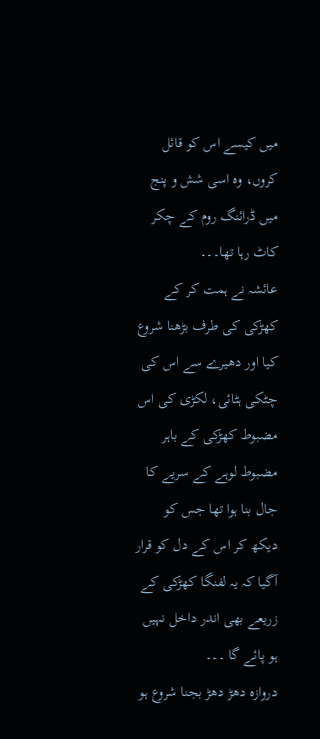میں کیسے اس کو قائل کروں، وہ اسی شش و پنج میں ڈرائنگ روم کے چکر کاٹ رہا تھا۔۔۔
عائشہ نے ہمت کر کے کھڑکی کی طرف بڑھنا شروع کیا اور دھیرے سے اس کی چٹکی ہٹائی، لکڑی کی اس مضبوط کھڑکی کے باہر مضبوط لوہے کے سریے کا جال بنا ہوا تھا جس کو دیکھ کر اس کے دل کو قرار آگیا کہ یہ لفنگا کھڑکی کے زریعے بھی اندر داخل نہیں ہو پائے گا ۔۔۔
دروازہ دھڑ دھڑ بجنا شروع ہو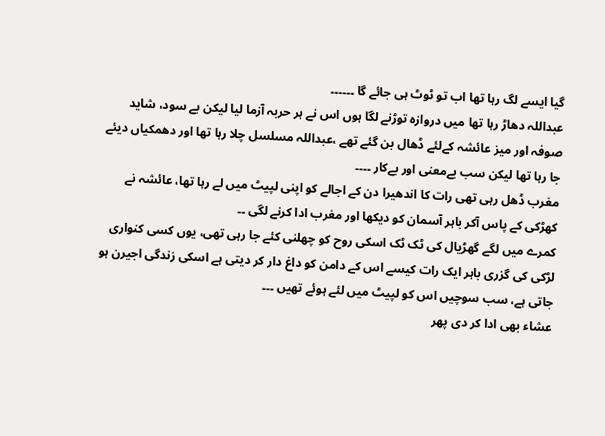گیا ایسے لگ رہا تھا اب تو ٹوٹ ہی جائے گا ۔۔۔۔۔۔
عبداللہ دھاڑ رہا تھا میں دروازہ توڑنے لگا ہوں اس نے ہر حربہ آزما لیا لیکن بے سود، شاید صوفہ اور میز عائشہ کےلئے ڈھال بن گئے تھے ،عبداللہ مسلسل چلا رہا تھا اور دھمکیاں دیئے جا رہا تھا لیکن سب بےمعنی اور بےکار ۔۔۔۔
مغرب ڈھل رہی تھی رات کا اندھیرا دن کے اجالے کو اپنی لپیٹ میں لے رہا تھا، عائشہ نے کھڑکی کے پاس آکر باہر آسمان کو دیکھا اور مغرب ادا کرنے لگی ۔۔
کمرے میں لگے گھڑیال کی ٹک ٹک اسکی روح کو چھلنی کئے جا رہی تھی، یوں کسی کنواری لڑکی کی گزری باہر ایک رات کیسے اس کے دامن کو داغ دار کر دیتی ہے اسکی زندگی اجیرن ہو جاتی ہے، سب سوچیں اس کو لپیٹ میں لئے ہوئے تھیں ۔۔۔
عشاء بھی ادا کر دی پھر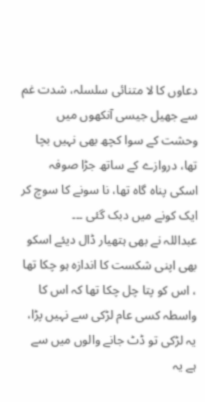دعاوں کا لا متنائی سلسلہ، شدت غم سے جھیل جیسی آنکھوں میں وحشت کے سوا کچھ بھی نہیں بچا تھا، دروازے کے ساتھ جڑا صوفہ اسکی پناہ گاہ تھا، نا سونے کا سوچ کر ایک کونے میں دبک گئی ۔۔۔
عبداللہ نے بھی ہتھیار ڈال دیئے اسکو بھی اپنی شکست کا اندازہ ہو چکا تھا ، اس کو پتا چل چکا تھا کہ اس کا واسطہ کسی عام لڑکی سے نہیں پڑا، یہ لڑکی تو ڈٹ جانے والوں میں سے ہے یہ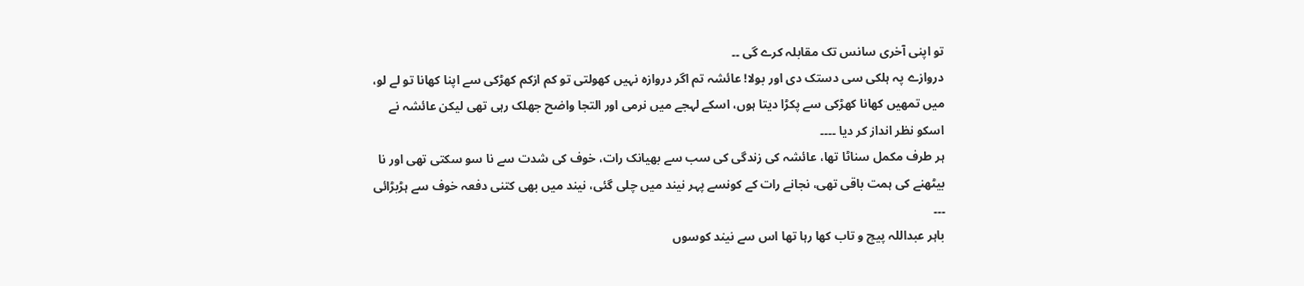تو اپنی آخری سانس تک مقابلہ کرے گی ۔۔
دروازے پہ ہلکی سی دستک دی اور بولا! عائشہ تم اگر دروازہ نہیں کھولتی تو کم ازکم کھڑکی سے اپنا کھانا تو لے لو، میں تمھیں کھانا کھڑکی سے پکڑا دیتا ہوں، اسکے لہجے میں نرمی اور التجا واضح جھلک رہی تھی لیکن عائشہ نے اسکو نظر انداز کر دیا ۔۔۔۔
ہر طرف مکمل سناٹا تھا، عائشہ کی زندگی کی سب سے بھیانک رات، خوف کی شدت سے نا سو سکتی تھی اور نا بیٹھنے کی ہمت باقی تھی، نجانے رات کے کونسے پہر نیند میں چلی گئی، نیند میں بھی کتنی دفعہ خوف سے ہڑبڑائی ۔۔۔
باہر عبداللہ پیچ و تاب کھا رہا تھا اس سے نیند کوسوں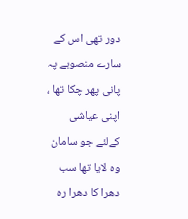دور تھی اس کے سارے منصوبے پہ پانی پھر چکا تھا ، اپنی عیاشی کےلئے جو سامان وہ لایا تھا سب دھرا کا دھرا رہ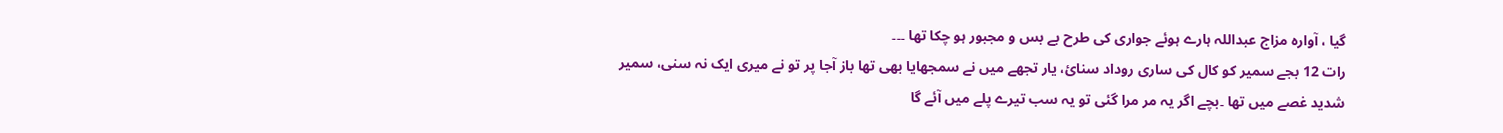گیا ، آوارہ مزاج عبداللہ ہارے ہوئے جواری کی طرح بے بس و مجبور ہو چکا تھا ۔۔۔
رات 12 بجے سمیر کو کال کی ساری روداد سنائ، یار تجھے میں نے سمجھایا بھی تھا باز آجا پر تو نے میری ایک نہ سنی، سمیر شدید غصے میں تھا ۔بچے اگر یہ مر مرا گئی تو یہ سب تیرے پلے میں آئے گا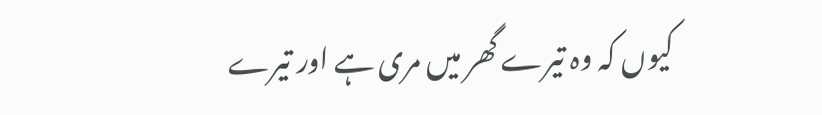کیوں کہ وہ تیرے گھر میں مری ہے اور تیرے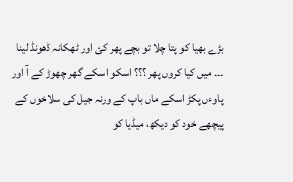بڑے بھیا کو پتا چلا تو بچے پھر کئ اور ٹھکانہ ڈھونڈ لینا ۔۔۔ میں کیا کروں پھر ؟؟؟ اسکو اسکے گھر چھوڑ کے آ اور پاوءں پکڑ اسکے ماں باپ کے ورنہ جیل کی سلاخوں کے پیچھے خود کو دیکھ، میڈیا کو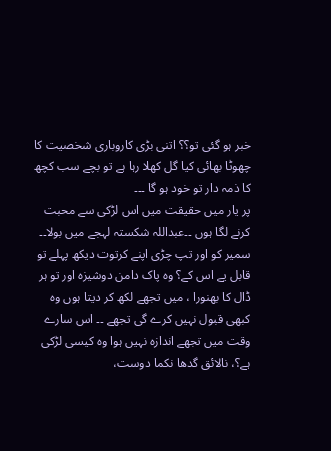خبر ہو گئی تو؟؟ اتنی بڑی کاروباری شخصیت کا چھوٹا بھائی کیا گل کھلا رہا ہے تو بچے سب کچھ کا ذمہ دار تو خود ہو گا ۔۔۔
پر یار میں حقیقت میں اس لڑکی سے محبت کرنے لگا ہوں ۔۔عبداللہ شکستہ لہجے میں بولا۔۔ سمیر کو اور تپ چڑی اپنے کرتوت دیکھ پہلے تو قابل یے اس کے؟ وہ پاک دامن دوشیزہ اور تو ہر ڈال کا بھنورا ، میں تجھے لکھ کر دیتا ہوں وہ کبھی قبول نہیں کرے گی تجھے ۔۔ اس سارے وقت میں تجھے اندازہ نہیں ہوا وہ کیسی لڑکی ہے؟، نالائق گدھا نکما دوست،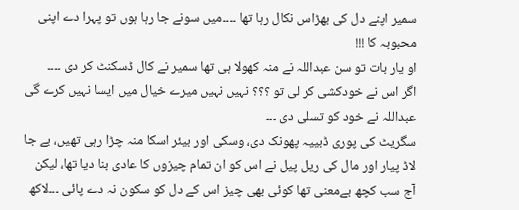سمیر اپنے دل کی بھڑاس نکال رہا تھا ۔۔۔۔میں سونے جا رہا ہوں تو پہرا دے اپنی محبوبہ کا !!!
او یار بات تو سن عبداللہ نے منہ کھولا ہی تھا سمیر نے کال ڈسکنٹ کر دی ۔۔۔۔
اگر اس نے خودکشی کر لی تو ؟؟؟ نہیں نہیں میرے خیال میں ایسا نہیں کرے گی عبداللہ نے خود کو تسلی دی ۔۔۔
سگریٹ کی پوری ڈبییہ پھونک دی، وسکی اور بیئر اسکا منہ چڑا رہی تھیں، بے جا لاڈ پیار اور مال کی ریل پیل نے اس کو ان تمام چیزوں کا عادی بنا دیا تھا، لیکن آج سب کچھ بےمعنی تھا کوئی بھی چیز اس کے دل کو سکون نہ دے پائی ۔۔۔لاکھ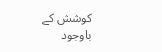کوشش کے باوجود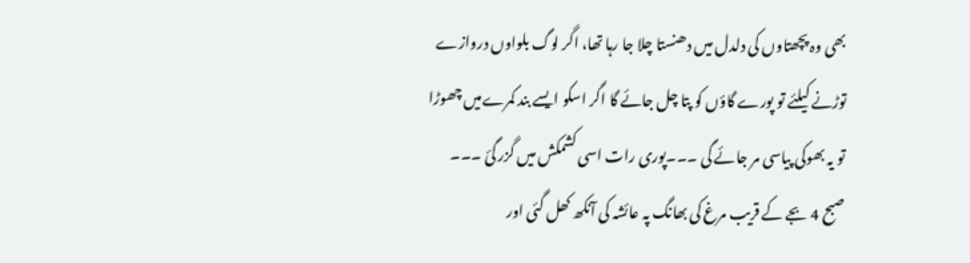بھی وہ پچھتاوں کی دلدل میں دھنستا چلا جا رہا تھا، اگر لوگ بلواوں دروازے توڑنے کیلئے تو پورے گاؤں کو پتا چل جائے گا اگر اسکو ایسے بند کمرےمیں چھوڑا تو یہ بھوکی پیاسی مر جائے گی ۔۔۔پوری رات اسی کشمکش میں گزر گئ ۔۔۔
صبح 4 بجے کے قریب مرغ کی بھانگ پہ عائشہ کی آنکھ کھل گئی اور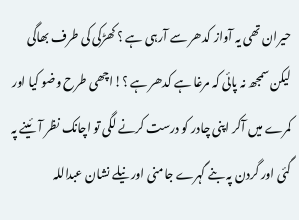حیران تھی یہ آواز کدھر سے آرہی ہے ؟ کھڑکی کی طرف بھاگی لیکن سمجھ نہ پائی کہ مرغا ہے کدھر ہے ؟!اچھی طرح وضو کیا اور کمرے میں آکر اپنی چادر کو درست کرنے لگی تو اچانک نظر آئینے پہ گئی اور گردن پہ بنے گہرے جامنی اور نیلے نشان عبداللہ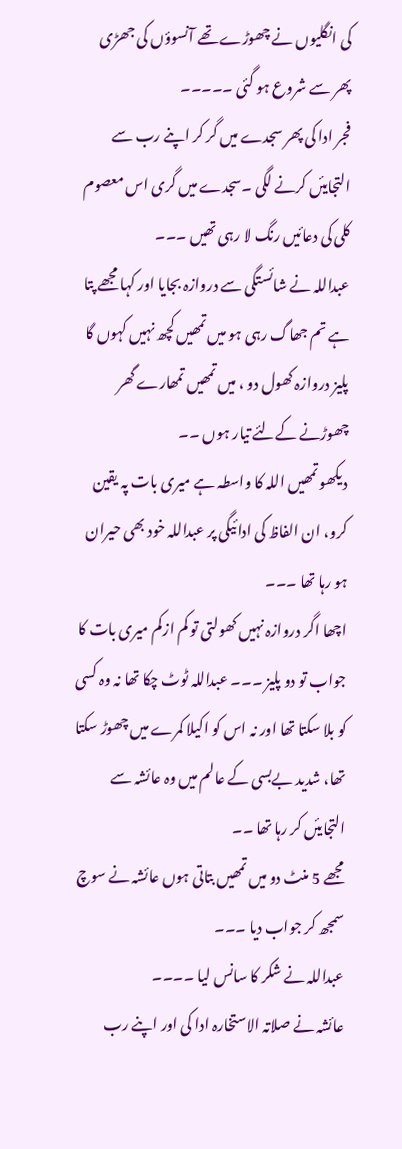کی انگلیوں نے چھوڑے تھے آنسوؤں کی جھڑی پھر سے شروع ہو گئی ۔۔۔۔۔
فجر ادا کی پھر سجدے میں گر کر اپنے رب سے التجایئں کرنے لگی ۔سجدے میں گری اس معصوم کلی کی دعائیں رنگ لا رہی تھیں ۔۔۔
عبداللہ نے شائستگی سے دروازہ بجایا اور کہا مجھے پتا ہے تم جھاگ رہی ہو میں تمھیں کچھ نہیں کہوں گا پلیز دروازہ کھول دو ، میں تمھیں تمھارے گھر چھوڑنے کےلئے تیار ہوں ۔۔
دیکھو تمھیں اللہ کا واسطہ ہے میری بات پہ یقین کرو، ان الفاظ کی ادائیگی پر عبداللہ خود بھی حیران ہو رہا تھا ۔۔۔
اچھا اگر دروازہ نہیں کھولتی تو کم ازکم میری بات کا جواب تو دو پلیز ۔۔۔ عبداللہ ٹوٹ چکا تھا نہ وہ کسی کو بلا سکتا تھا اور نہ اس کو اکیلا کمرے میں چھوڑ سکتا تھا، شدید بےبسی کے عالم میں وہ عائشہ سے التجایئں کر رہا تھا ۔۔
مجھے 5 منٹ دو میں تمھیں بتاتی ہوں عائشہ نے سوچ سمجھ کر جواب دیا ۔۔۔
عبداللہ نے شکر کا سانس لیا ۔۔۔۔
عائشہ نے صلاتہ الاستخارہ ادا کی اور اپنے رب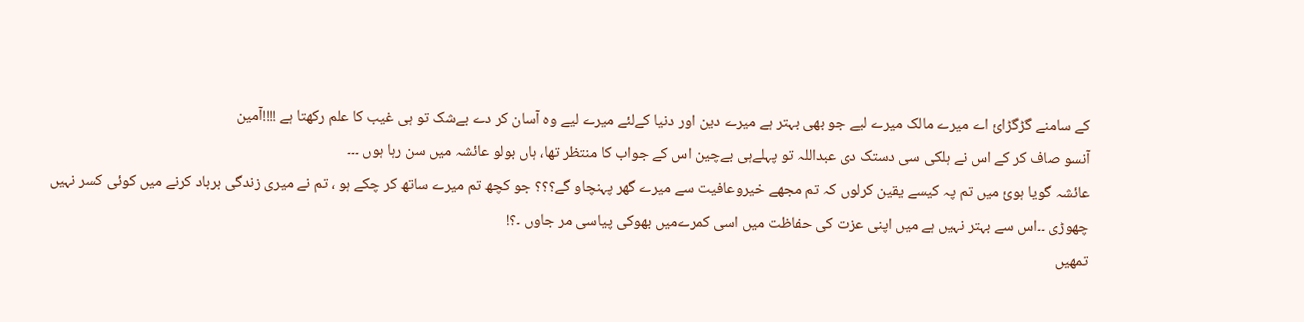کے سامنے گڑگڑائ اے میرے مالک میرے لیے جو بھی بہتر ہے میرے دین اور دنیا کےلئے میرے لیے وہ آسان کر دے بےشک تو ہی غیب کا علم رکھتا ہے !!!!آمین
آنسو صاف کر کے اس نے ہلکی سی دستک دی عبداللہ تو پہلےہی بےچین اس کے جواب کا منتظر تھا، ہاں بولو عائشہ میں سن رہا ہوں ۔۔۔
عائشہ گویا ہوئ میں تم پہ کیسے یقین کرلوں کہ تم مجھے خیروعافیت سے میرے گھر پہنچاو گے؟؟؟ جو کچھ تم میرے ساتھ کر چکے ہو ، تم نے میری زندگی برباد کرنے میں کوئی کسر نہیں چھوڑی ۔۔اس سے بہتر نہیں ہے میں اپنی عزت کی حفاظت میں اسی کمرےمیں بھوکی پیاسی مر جاوں ۔؟!
تمھیں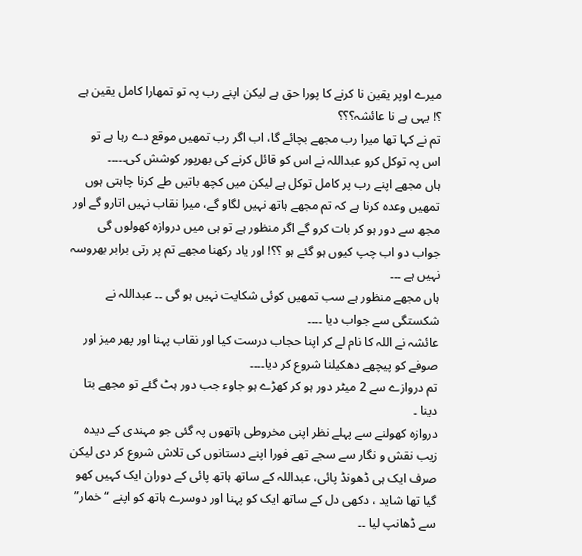میرے اوپر یقین نا کرنے کا پورا حق ہے لیکن اپنے رب پہ تو تمھارا کامل یقین ہے ؟! یہی ہے نا عائشہ؟؟؟
تم نے کہا تھا میرا رب مجھے بچائے گا، اب اگر رب تمھیں موقع دے رہا ہے تو اس پہ توکل کرو عبداللہ نے اس کو قائل کرنے کی بھرپور کوشش کی۔۔۔۔۔
ہاں مجھے اپنے رب پر کامل توکل ہے لیکن میں کچھ باتیں طے کرنا چاہتی ہوں تمھیں وعدہ کرنا ہے کہ تم مجھے ہاتھ نہیں لگاو گے، میرا نقاب نہیں اتارو گے اور مجھ سے دور ہو کر بات کرو گے اگر منظور ہے تو ہی میں دروازہ کھولوں گی
جواب دو اب چپ کیوں ہو گئے ہو ؟؟! اور یاد رکھنا مجھے تم پر رتی برابر بھروسہ نہیں ہے ۔۔۔
ہاں مجھے منظور ہے سب تمھیں کوئی شکایت نہیں ہو گی ۔۔ عبداللہ نے شکستگی سے جواب دیا ۔۔۔۔
عائشہ نے اللہ کا نام لے کر اپنا حجاب درست کیا اور نقاب پہنا اور پھر میز اور صوفے کو پیچھے دھکیلنا شروع کر دیا۔۔۔۔
تم دروازے سے 2 میٹر دور ہو کر کھڑے ہو جاوء جب دور ہٹ گئے تو مجھے بتا دینا ۔
دروازہ کھولنے سے پہلے نظر اپنی مخروطی ہاتھوں پہ گئی جو مہندی کے دیدہ زیب نقش و نگار سے سجے تھے فورا اپنے دستانوں کی تلاش شروع کر دی لیکن صرف ایک ہی ڈھونڈ پائی، عبداللہ کے ساتھ ہاتھ پائی کے دوران ایک کہیں کھو گیا تھا شاید ، دکھی دل کے ساتھ ایک کو پہنا اور دوسرے ہاتھ کو اپنے “خمار” سے ڈھانپ لیا ۔۔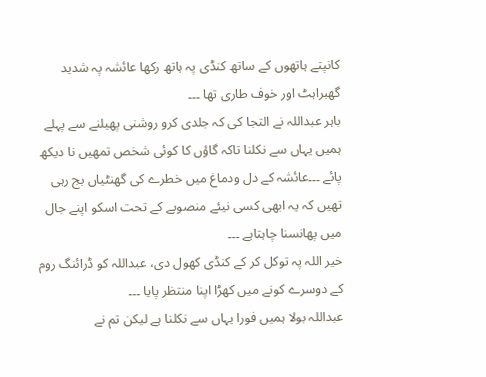کانپتے ہاتھوں کے ساتھ کنڈی پہ ہاتھ رکھا عائشہ پہ شدید گھبراہٹ اور خوف طاری تھا ۔۔۔
باہر عبداللہ نے التجا کی کہ جلدی کرو روشنی پھیلنے سے پہلے ہمیں یہاں سے نکلنا تاکہ گاؤں کا کوئی شخص تمھیں نا دیکھ پائے ۔۔۔عائشہ کے دل ودماغ میں خطرے کی گھنٹیاں بج رہی تھیں کہ یہ ابھی کسی نیئے منصوبے کے تحت اسکو اپنے جال میں پھانسنا چاہتاہے ۔۔۔
خیر اللہ پہ توکل کر کے کنڈی کھول دی، عبداللہ کو ڈرائنگ روم کے دوسرے کونے میں کھڑا اپنا منتظر پایا ۔۔۔
عبداللہ بولا ہمیں فورا یہاں سے نکلنا ہے لیکن تم نے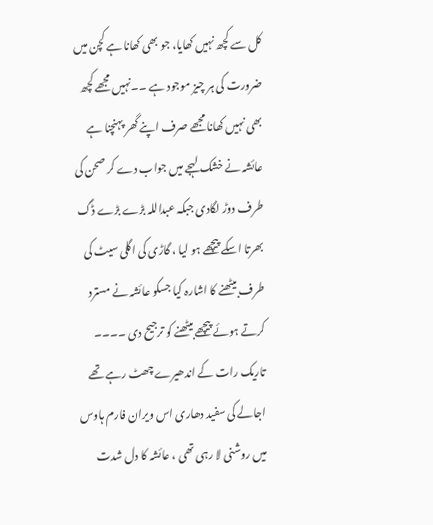کل سے کچھ نہیں کھایا، جو بھی کھانا ہے کچن میں ضرورت کی ہر چیز موجود ہے ۔۔نہیں مجھے کچھ بھی نہیں کھانا مجھے صرف اپنے گھر پہنچنا ہے عائشہ نے خشک لہجے میں جواب دے کر صحن کی طرف دوڑ لگادی جبکہ عبداللہ بڑے بڑے ڈگ بھرتا اسکے پیچھے ہو لیا ، گاڑی کی اگلی سیٹ کی طرف بیٹھنے کا اشارہ کیا جسکو عائشہ نے مسترد کرتے ہوئے پیچھے بیٹھنے کو ترجیح دی ۔۔۔۔
تاریک رات کے اندھیرے چھٹ رہے تھے اجالے کی سفید دھاری اس ویران فارم ہاوس میں روشنی لا رہی تھی ، عائشہ کا دل شدت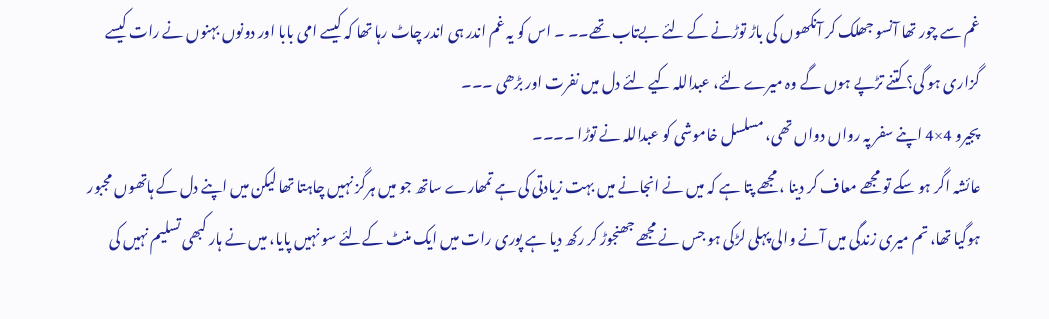غم سے چور تھا آنسو جھلک کر آنکھوں کی باڑ توڑنے کے لئے بےتاب تھے۔۔ ۔ اس کو یہ غم اندر ہی اندر چاٹ رہا تھا کہ کیسے امی بابا اور دونوں بہنوں نے رات کیسے گزاری ہو گی؟ کتنے تڑپے ہوں گے وہ میرے لئے، عبداللہ کیے لئے دل میں نفرت اور بڑھی ۔۔۔
پجیرو 4×4 اپنے سفر پہ رواں دواں تھی، مسلسل خاموشی کو عبداللہ نے توڑا ۔۔۔۔
عائشہ اگر ہو سکے تو مجھے معاف کر دینا ، مجھے پتا ہے کہ میں نے انجانے میں بہت زیادتی کی ہے تمھارے ساتھ جو میں ہرگز نہیں چاہتا تھا لیکن میں اپنے دل کے ہاتھوں مجبور ہوگیا تھا، تم میری زندگی میں آنے والی پہلی لڑکی ہو جس نے مجھے جھنجوڑ کر رکھ دیا ہے پوری رات میں ایک منٹ کےلئے سو نہیں پایا، میں نے ہار کبھی تسلیم نہیں کی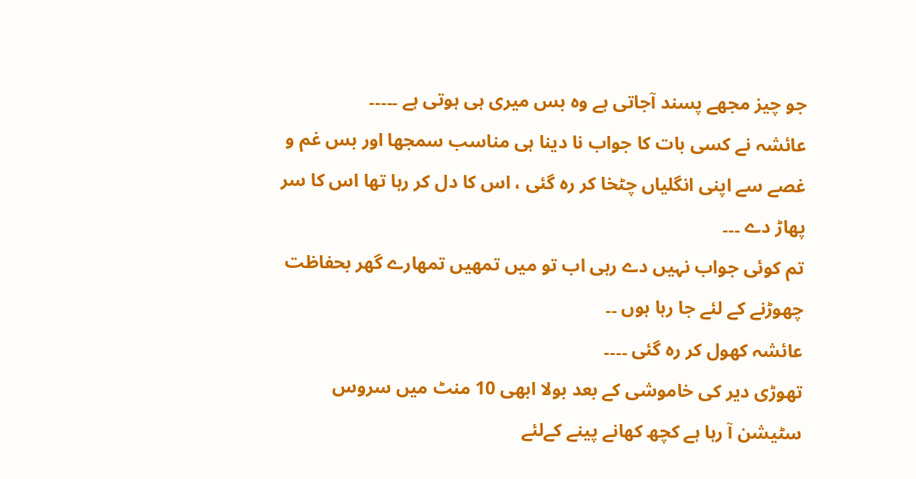جو چیز مجھے پسند آجاتی ہے وہ بس میری ہی ہوتی ہے ۔۔۔۔۔
عائشہ نے کسی بات کا جواب نا دینا ہی مناسب سمجھا اور بس غم و غصے سے اپنی انگلیاں چٹخا کر رہ گئی ، اس کا دل کر رہا تھا اس کا سر پھاڑ دے ۔۔۔
تم کوئی جواب نہیں دے رہی اب تو میں تمھیں تمھارے گھر بحفاظت چھوڑنے کے لئے جا رہا ہوں ۔۔
عائشہ کھول کر رہ گئی ۔۔۔۔
تھوڑی دیر کی خاموشی کے بعد بولا ابھی 10 منٹ میں سروس سٹیشن آ رہا ہے کچھ کھانے پینے کےلئے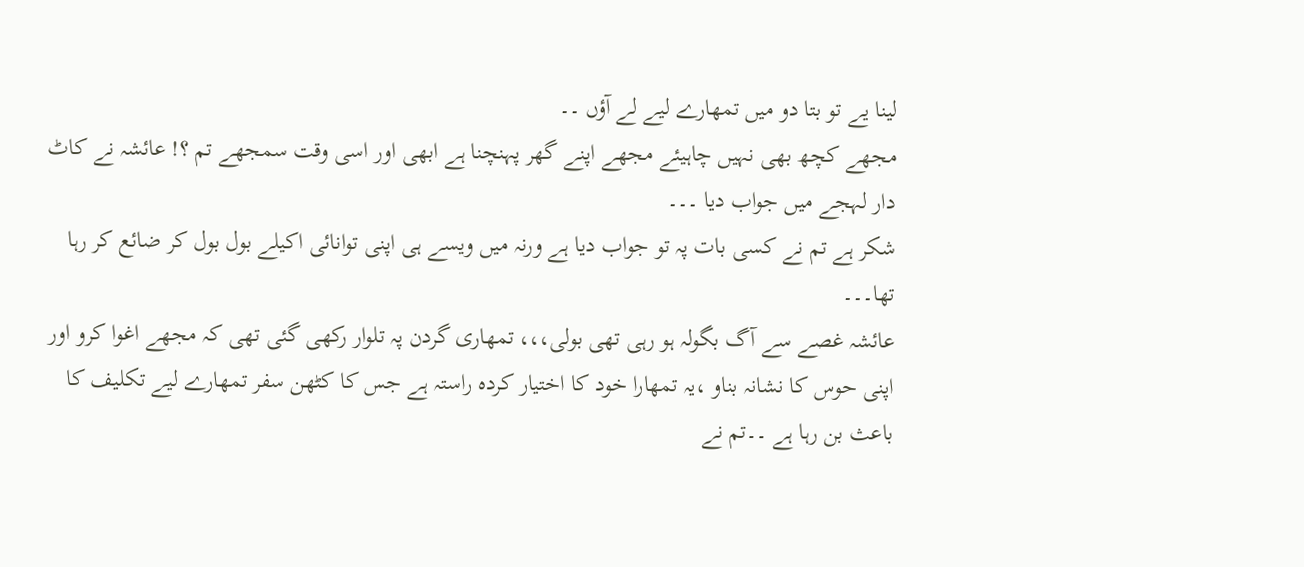لینا یے تو بتا دو میں تمھارے لیے لے آؤں ۔۔
مجھے کچھ بھی نہیں چاہیئے مجھے اپنے گھر پہنچنا ہے ابھی اور اسی وقت سمجھے تم ؟! عائشہ نے کاٹ دار لہجے میں جواب دیا ۔۔۔
شکر ہے تم نے کسی بات پہ تو جواب دیا ہے ورنہ میں ویسے ہی اپنی توانائی اکیلے بول بول کر ضائع کر رہا تھا۔۔۔
عائشہ غصے سے آگ بگولہ ہو رہی تھی بولی،،، تمھاری گردن پہ تلوار رکھی گئی تھی کہ مجھے اغوا کرو اور اپنی حوس کا نشانہ بناو ،یہ تمھارا خود کا اختیار کردہ راستہ ہے جس کا کٹھن سفر تمھارے لیے تکلیف کا باعث بن رہا ہے ۔۔تم نے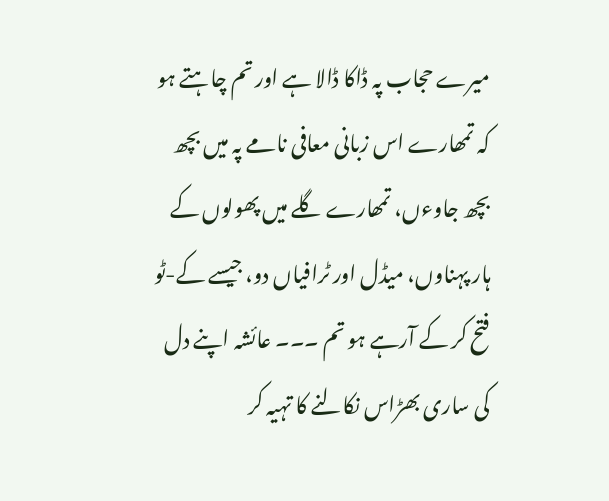میرے حجاب پہ ڈاکا ڈالا ہے اور تم چاہتے ہو کہ تمھارے اس زبانی معافی نامے پہ میں بچھ بچھ جاوءں، تمھارے گلے میں پھولوں کے ہار پہناوں، میڈل اور ٹرافیاں دو، جیسے کے-ٹو فتح کر کے آرہے ہو تم ۔۔۔ عائشہ اپنے دل کی ساری بھڑاس نکالنے کا تہیہ کر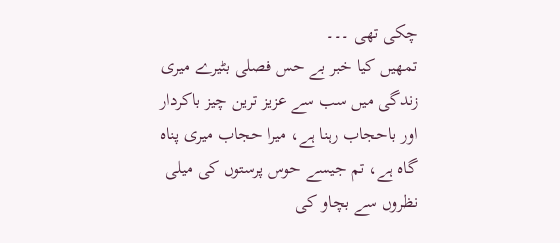چکی تھی ۔۔۔
تمھیں کیا خبر بے حس فصلی بٹیرے میری زندگی میں سب سے عزیز ترین چیز باکردار اور باحجاب رہنا ہے، میرا حجاب میری پناہ گاہ ہے، تم جیسے حوس پرستوں کی میلی نظروں سے بچاو کی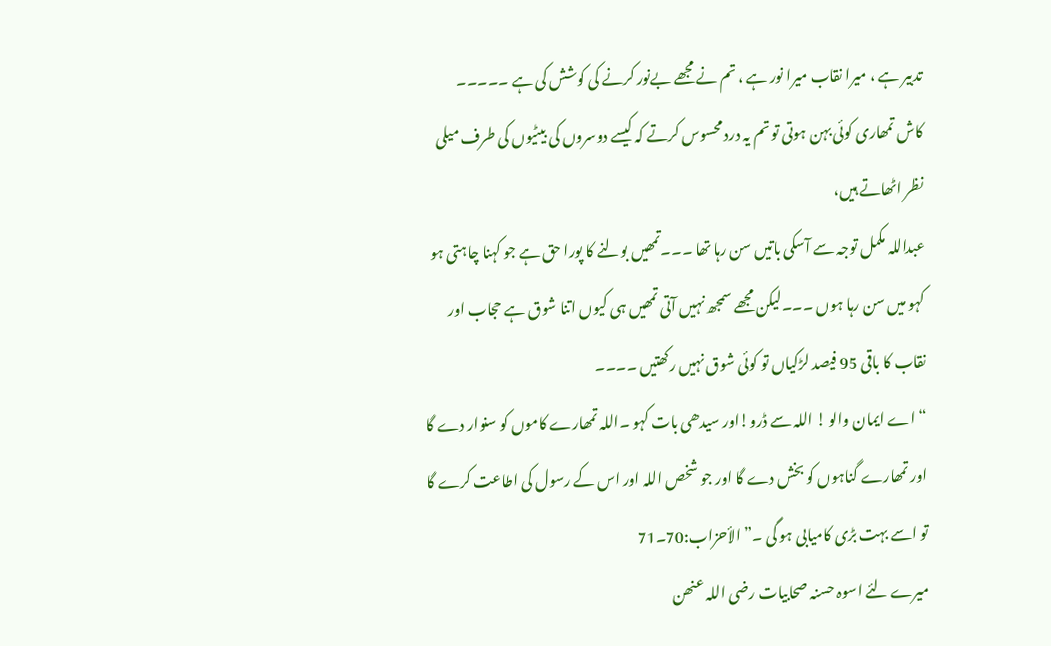تدبیر ہے ، میرا نقاب میرا نور ہے ، تم نے مجھے بےنور کرنے کی کوشش کی ہے ۔۔۔۔۔
کاش تمھاری کوئی بہن ہوتی تو تم یہ درد محسوس کرتے کہ کیسے دوسروں کی بیٹیوں کی طرف میلی نظر اٹھاتے ہیں،
عبداللہ مکمل توجہ سے آسکی باتیں سن رہا تھا ۔۔۔تمھیں بولنے کا پورا حق ہے جو کہنا چاہتی ہو کہو میں سن رہا ہوں ۔۔۔لیکن مجھے سمجھ نہیں آتی تمھیں ہی کیوں اتنا شوق ہے حجاب اور نقاب کا باقی 95 فیصد لڑکیاں تو کوئی شوق نہیں رکھتیں ۔۔۔۔
“اے ایمان والو ! اللہ سے ڈرو!اور سیدھی بات کہو ۔اللہ تمھارے کاموں کو سنوار دے گا اور تمھارے گناہوں کو بخش دے گا اور جو شخص اللہ اور اس کے رسول کی اطاعت کرے گا تو اسے بہت بڑی کامیابی ہو گی ۔” الأحزاب:70۔71
میرے لئے اسوہ حسنہ صحابیات رضی اللہ عنھن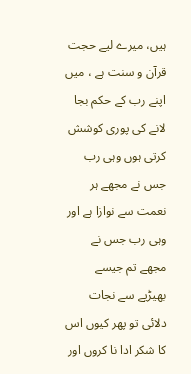ہیں، میرے لیے حجت قرآن و سنت ہے ، میں اپنے رب کے حکم بجا لانے کی پوری کوشش کرتی ہوں وہی رب جس نے مجھے ہر نعمت سے نوازا ہے اور وہی رب جس نے مجھے تم جیسے بھیڑیے سے نجات دلائی تو پھر کیوں اس کا شکر ادا نا کروں اور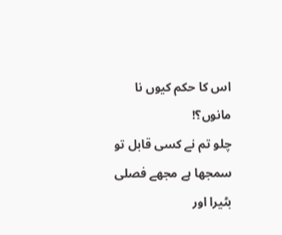اس کا حکم کیوں نا مانوں؟!
چلو تم نے کسی قابل تو سمجھا ہے مجھے فصلی بٹیرا اور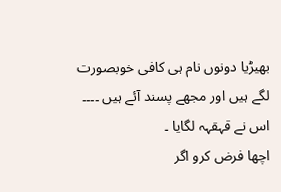بھیڑیا دونوں نام ہی کافی خوبصورت لگے ہیں اور مجھے پسند آئے ہیں ۔۔۔۔ اس نے قہقہہ لگایا ۔
اچھا فرض کرو اگر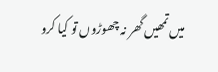میں تمھیں گھر نہ چھوڑوں تو کیا کرو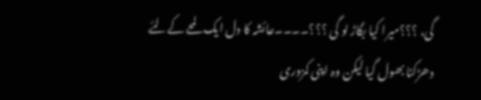گی، ؟؟؟میرا کیا بگاڑ لو گی ؟؟؟۔۔۔۔عائشہ کا دل ایک لمحے کےلئے دھڑکنا بھول گیا لیکن وہ اپنی کمزوری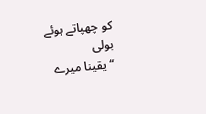کو چھپاتے ہوئے بولی
“یقینا میرے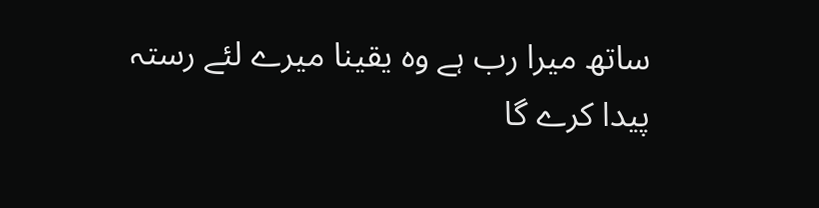ساتھ میرا رب ہے وہ یقینا میرے لئے رستہ پیدا کرے گا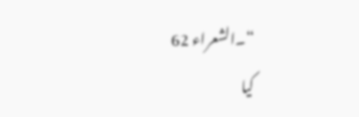“۔الشعراء 62
کیا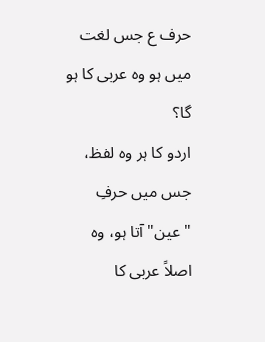حرف ع جس لغت میں ہو وہ عربی کا ہو گا؟
اردو کا ہر وہ لفظ، جس میں حرفِ "عین" آتا ہو، وہ اصلاً عربی کا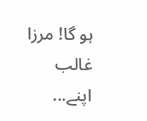ہو گا! مرزا غالب اپنے...